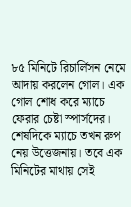৮৫ মিনিটে রিচার্লিসন নেমে আদায় করলেন গোল। এক গোল শোধ করে ম্যাচে ফেরার চেষ্টা স্পার্সদের। শেষদিকে ম্যাচে তখন রুপ নেয় উত্তেজনায়। তবে এক মিনিটের মাথায় সেই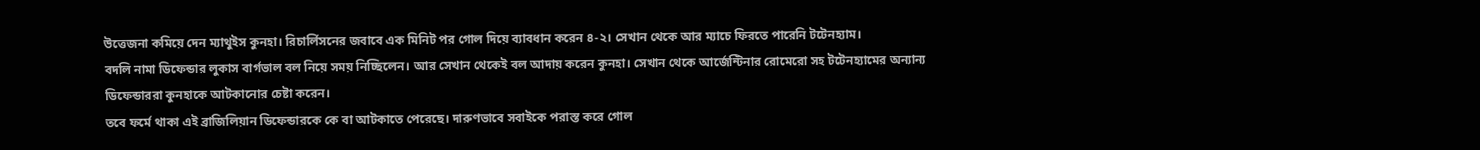উত্তেজনা কমিয়ে দেন ম্যাথুইস কুনহা। রিচার্লিসনের জবাবে এক মিনিট পর গোল দিয়ে ব্যাবধান করেন ৪-২। সেখান থেকে আর ম্যাচে ফিরতে পারেনি টটেনহ্যাম।
বদলি নামা ডিফেন্ডার লুকাস বার্গভাল বল নিয়ে সময় নিচ্ছিলেন। আর সেখান থেকেই বল আদায় করেন কুনহা। সেখান থেকে আর্জেন্টিনার রোমেরো সহ টটেনহ্যামের অন্যান্য ডিফেন্ডাররা কুনহাকে আটকানোর চেষ্টা করেন।
তবে ফর্মে থাকা এই ব্রাজিলিয়ান ডিফেন্ডারকে কে বা আটকাতে পেরেছে। দারুণভাবে সবাইকে পরাস্ত করে গোল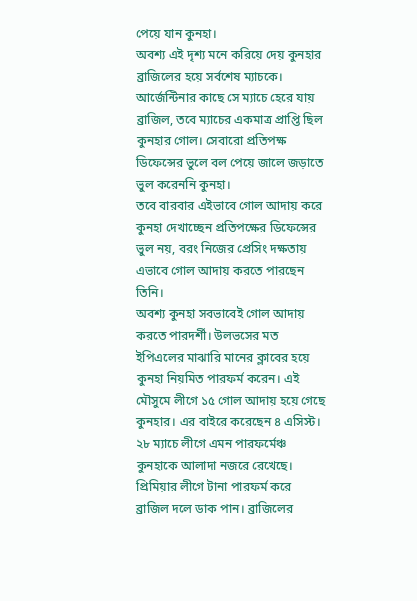পেয়ে যান কুনহা।
অবশ্য এই দৃশ্য মনে করিয়ে দেয় কুনহার ব্রাজিলের হয়ে সর্বশেষ ম্যাচকে। আর্জেন্টিনার কাছে সে ম্যাচে হেরে যায় ব্রাজিল, তবে ম্যাচের একমাত্র প্রাপ্তি ছিল কুনহার গোল। সেবারো প্রতিপক্ষ ডিফেন্সের ভুলে বল পেয়ে জালে জড়াতে ভুল করেননি কুনহা।
তবে বারবার এইভাবে গোল আদায় করে কুনহা দেখাচ্ছেন প্রতিপক্ষের ডিফেন্সের ভুল নয়, বরং নিজের প্রেসিং দক্ষতায় এভাবে গোল আদায় করতে পারছেন তিনি।
অবশ্য কুনহা সবভাবেই গোল আদায় করতে পারদর্শী। উলভসের মত ইপিএলের মাঝারি মানের ক্লাবের হয়ে কুনহা নিয়মিত পারফর্ম করেন। এই মৌসুমে লীগে ১৫ গোল আদায় হয়ে গেছে কুনহার। এর বাইরে করেছেন ৪ এসিস্ট। ২৮ ম্যাচে লীগে এমন পারফর্মেঞ্চ কুনহাকে আলাদা নজরে রেখেছে।
প্রিমিয়ার লীগে টানা পারফর্ম করে ব্রাজিল দলে ডাক পান। ব্রাজিলের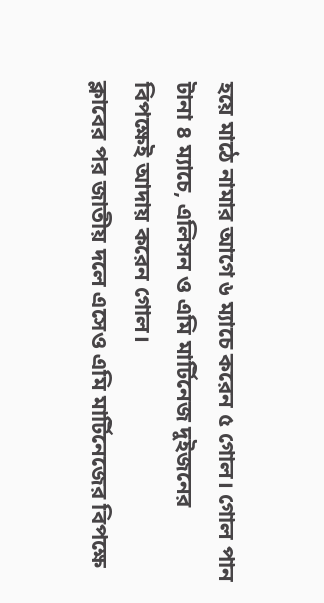হয়ে মাঠে নামার আগে ৬ ম্যাচে করেন ৫ গোল। গোল পান টানা ৪ ম্যাচে, এলিসন ও এমি মার্টিনেজ দুইজনের বিপক্ষেই আদায় করেন গোল।
ক্লাবের পর জাতীয় দলে এসেও এমি মার্টিনেজের বিপক্ষে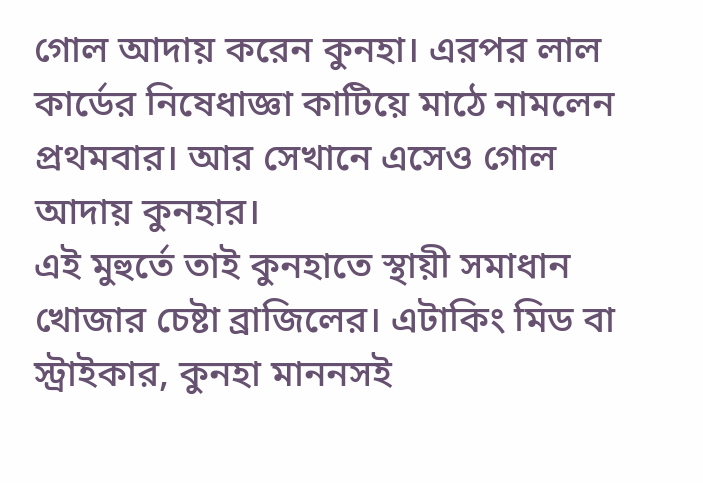গোল আদায় করেন কুনহা। এরপর লাল কার্ডের নিষেধাজ্ঞা কাটিয়ে মাঠে নামলেন প্রথমবার। আর সেখানে এসেও গোল আদায় কুনহার।
এই মুহুর্তে তাই কুনহাতে স্থায়ী সমাধান খোজার চেষ্টা ব্রাজিলের। এটাকিং মিড বা স্ট্রাইকার, কুনহা মাননসই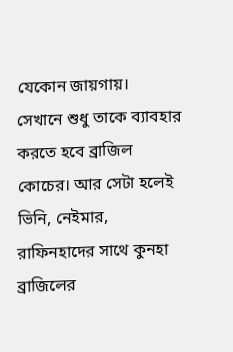যেকোন জায়গায়।
সেখানে শুধু তাকে ব্যাবহার করতে হবে ব্রাজিল কোচের। আর সেটা হলেই ভিনি, নেইমার, রাফিনহাদের সাথে কুনহা ব্রাজিলের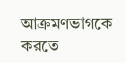আক্রমণভাগকে করতে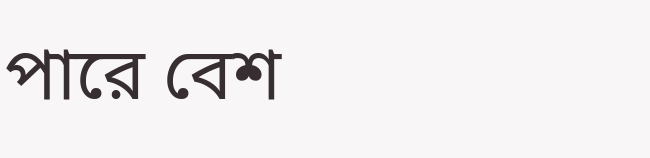পারে বেশ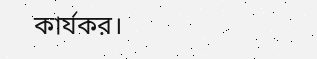কার্যকর।